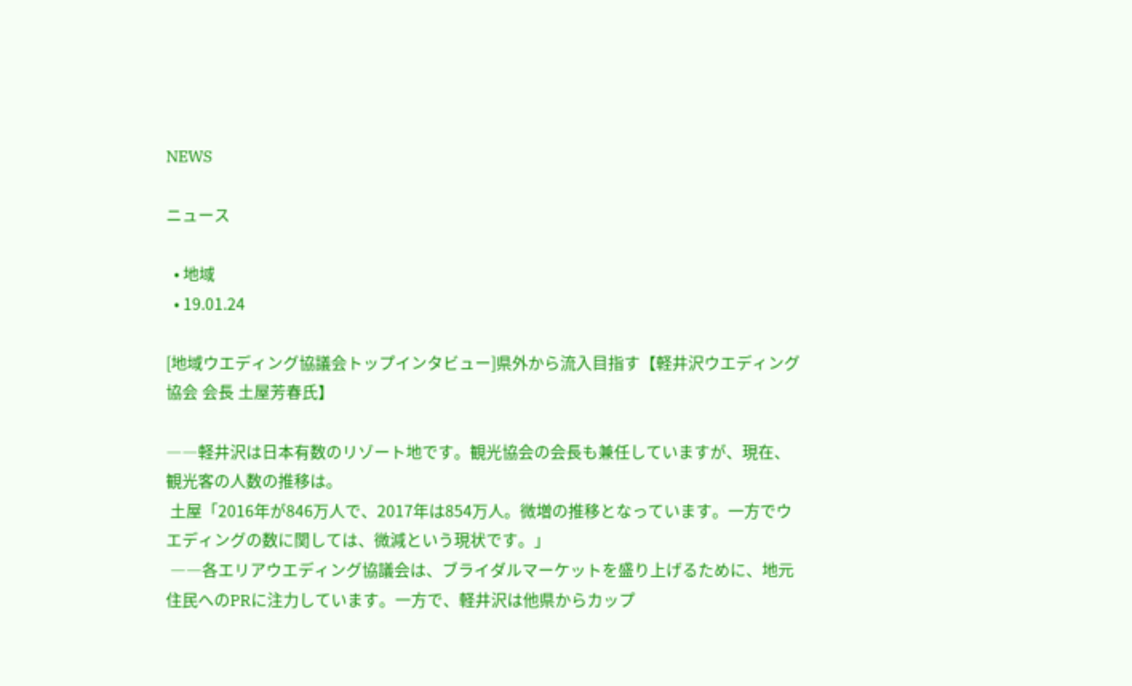NEWS

ニュース

  • 地域
  • 19.01.24

[地域ウエディング協議会トップインタビュー]県外から流入目指す【軽井沢ウエディング協会 会長 土屋芳春氏】

――軽井沢は日本有数のリゾート地です。観光協会の会長も兼任していますが、現在、観光客の人数の推移は。
 土屋「2016年が846万人で、2017年は854万人。微増の推移となっています。一方でウエディングの数に関しては、微減という現状です。」
 ――各エリアウエディング協議会は、ブライダルマーケットを盛り上げるために、地元住民へのPRに注力しています。一方で、軽井沢は他県からカップ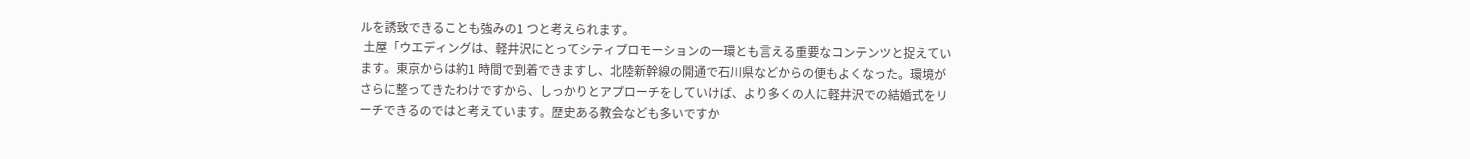ルを誘致できることも強みの1 つと考えられます。
 土屋「ウエディングは、軽井沢にとってシティプロモーションの一環とも言える重要なコンテンツと捉えています。東京からは約1 時間で到着できますし、北陸新幹線の開通で石川県などからの便もよくなった。環境がさらに整ってきたわけですから、しっかりとアプローチをしていけば、より多くの人に軽井沢での結婚式をリーチできるのではと考えています。歴史ある教会なども多いですか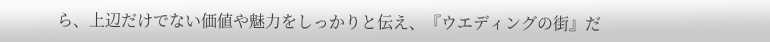ら、上辺だけでない価値や魅力をしっかりと伝え、『ウエディングの街』だ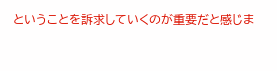ということを訴求していくのが重要だと感じま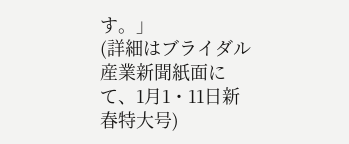す。」
(詳細はブライダル産業新聞紙面にて、1月1・11日新春特大号)